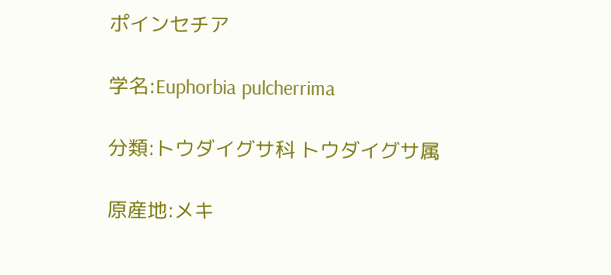ポインセチア

学名:Euphorbia pulcherrima

分類:トウダイグサ科 トウダイグサ属

原産地:メキ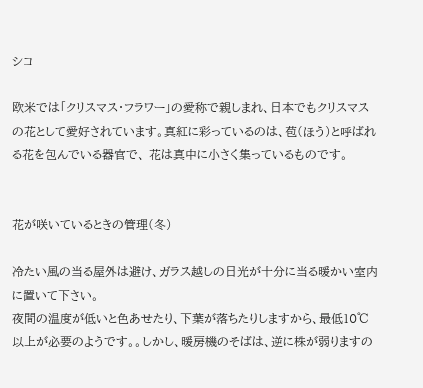シコ

欧米では「クリスマス・フラワー」の愛称で親しまれ、日本でもクリスマスの花として愛好されています。真紅に彩っているのは、苞(ほう)と呼ばれる花を包んでいる器官で、 花は真中に小さく集っているものです。


花が咲いているときの管理(冬)

冷たい風の当る屋外は避け、ガラス越しの日光が十分に当る暖かい室内に置いて下さい。
夜間の温度が低いと色あせたり、下葉が落ちたりしますから、最低10℃以上が必要のようです。。しかし、暖房機のそばは、逆に株が弱りますの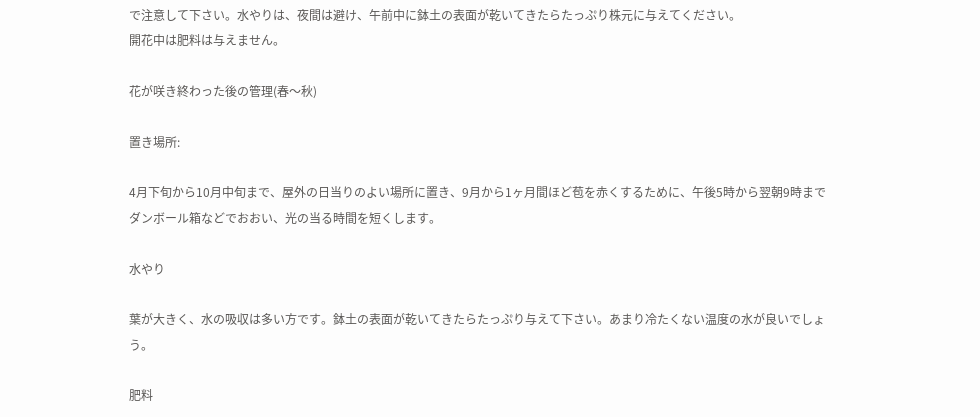で注意して下さい。水やりは、夜間は避け、午前中に鉢土の表面が乾いてきたらたっぷり株元に与えてください。
開花中は肥料は与えません。

花が咲き終わった後の管理(春〜秋)

置き場所:

4月下旬から10月中旬まで、屋外の日当りのよい場所に置き、9月から1ヶ月間ほど苞を赤くするために、午後5時から翌朝9時までダンボール箱などでおおい、光の当る時間を短くします。

水やり

葉が大きく、水の吸収は多い方です。鉢土の表面が乾いてきたらたっぷり与えて下さい。あまり冷たくない温度の水が良いでしょう。

肥料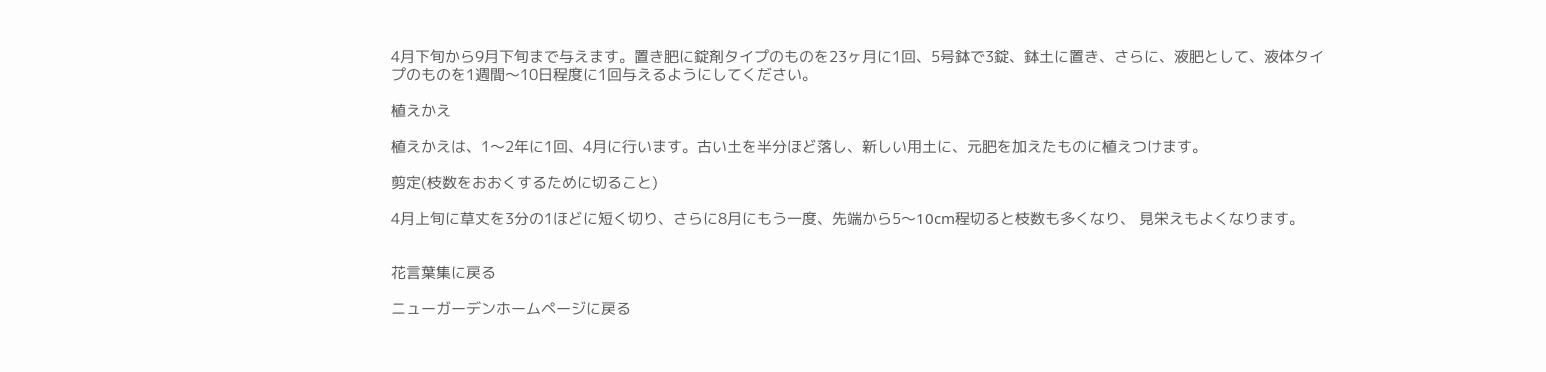4月下旬から9月下旬まで与えます。置き肥に錠剤タイプのものを23ヶ月に1回、5号鉢で3錠、鉢土に置き、さらに、液肥として、液体タイプのものを1週間〜10日程度に1回与えるようにしてください。

植えかえ

植えかえは、1〜2年に1回、4月に行います。古い土を半分ほど落し、新しい用土に、元肥を加えたものに植えつけます。

剪定(枝数をおおくするために切ること)

4月上旬に草丈を3分の1ほどに短く切り、さらに8月にもう一度、先端から5〜10cm程切ると枝数も多くなり、 見栄えもよくなります。


花言葉集に戻る

ニューガーデンホームページに戻る